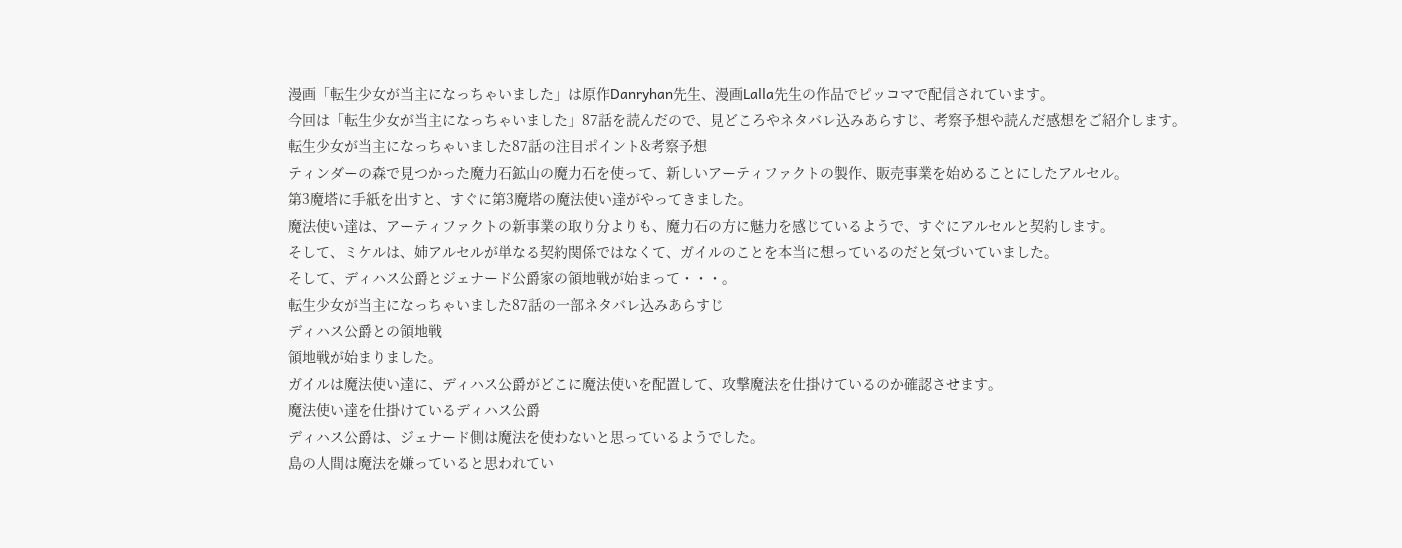漫画「転生少女が当主になっちゃいました」は原作Danryhan先生、漫画Lalla先生の作品でピッコマで配信されています。
今回は「転生少女が当主になっちゃいました」87話を読んだので、見どころやネタバレ込みあらすじ、考察予想や読んだ感想をご紹介します。
転生少女が当主になっちゃいました87話の注目ポイント&考察予想
ティンダーの森で見つかった魔力石鉱山の魔力石を使って、新しいアーティファクトの製作、販売事業を始めることにしたアルセル。
第3魔塔に手紙を出すと、すぐに第3魔塔の魔法使い達がやってきました。
魔法使い達は、アーティファクトの新事業の取り分よりも、魔力石の方に魅力を感じているようで、すぐにアルセルと契約します。
そして、ミケルは、姉アルセルが単なる契約関係ではなくて、ガイルのことを本当に想っているのだと気づいていました。
そして、ディハス公爵とジェナード公爵家の領地戦が始まって・・・。
転生少女が当主になっちゃいました87話の一部ネタバレ込みあらすじ
ディハス公爵との領地戦
領地戦が始まりました。
ガイルは魔法使い達に、ディハス公爵がどこに魔法使いを配置して、攻撃魔法を仕掛けているのか確認させます。
魔法使い達を仕掛けているディハス公爵
ディハス公爵は、ジェナード側は魔法を使わないと思っているようでした。
島の人間は魔法を嫌っていると思われてい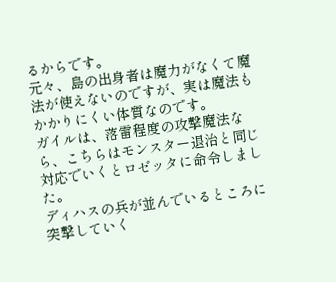るからです。
元々、島の出身者は魔力がなくて魔法が使えないのですが、実は魔法もかかりにくい体質なのです。
ガイルは、落雷程度の攻撃魔法なら、こちらはモンスター退治と同じ対応でいくとロゼッタに命令しました。
ディハスの兵が並んでいるところに突撃していく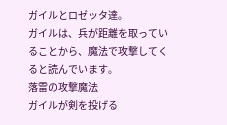ガイルとロゼッタ達。
ガイルは、兵が距離を取っていることから、魔法で攻撃してくると読んでいます。
落雷の攻撃魔法
ガイルが剣を投げる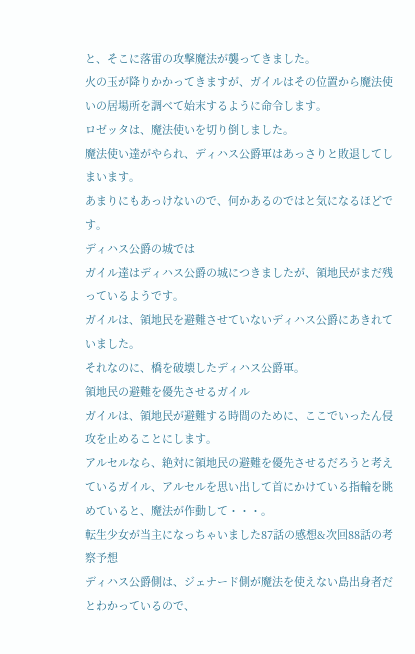と、そこに落雷の攻撃魔法が襲ってきました。
火の玉が降りかかってきますが、ガイルはその位置から魔法使いの居場所を調べて始末するように命令します。
ロゼッタは、魔法使いを切り倒しました。
魔法使い達がやられ、ディハス公爵軍はあっさりと敗退してしまいます。
あまりにもあっけないので、何かあるのではと気になるほどです。
ディハス公爵の城では
ガイル達はディハス公爵の城につきましたが、領地民がまだ残っているようです。
ガイルは、領地民を避難させていないディハス公爵にあきれていました。
それなのに、橋を破壊したディハス公爵軍。
領地民の避難を優先させるガイル
ガイルは、領地民が避難する時間のために、ここでいったん侵攻を止めることにします。
アルセルなら、絶対に領地民の避難を優先させるだろうと考えているガイル、アルセルを思い出して首にかけている指輪を眺めていると、魔法が作動して・・・。
転生少女が当主になっちゃいました87話の感想&次回88話の考察予想
ディハス公爵側は、ジェナード側が魔法を使えない島出身者だとわかっているので、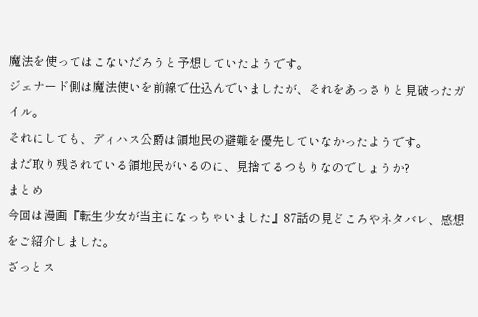魔法を使ってはこないだろうと予想していたようです。
ジェナード側は魔法使いを前線で仕込んでいましたが、それをあっさりと見破ったガイル。
それにしても、ディハス公爵は領地民の避難を優先していなかったようです。
まだ取り残されている領地民がいるのに、見捨てるつもりなのでしょうか?
まとめ
今回は漫画『転生少女が当主になっちゃいました』87話の見どころやネタバレ、感想をご紹介しました。
ざっとス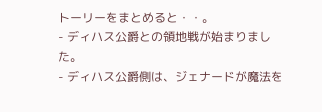トーリーをまとめると・・。
- ディハス公爵との領地戦が始まりました。
- ディハス公爵側は、ジェナードが魔法を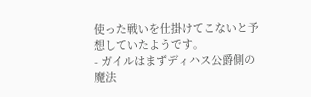使った戦いを仕掛けてこないと予想していたようです。
- ガイルはまずディハス公爵側の魔法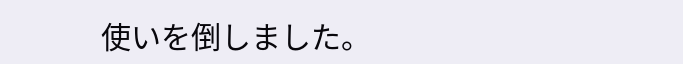使いを倒しました。